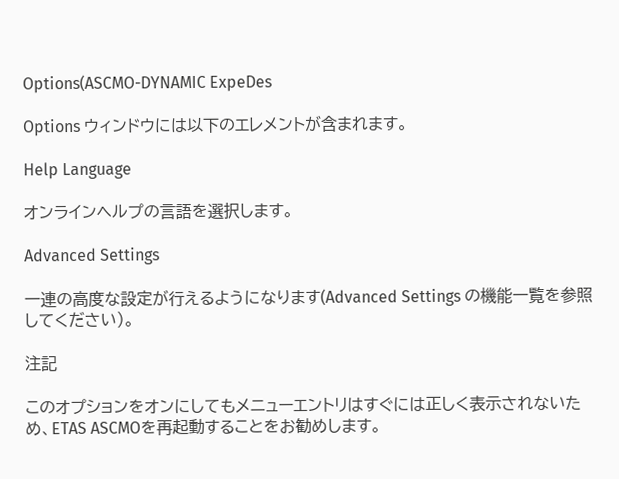Options(ASCMO-DYNAMIC ExpeDes

Options ウィンドウには以下のエレメントが含まれます。

Help Language

オンラインヘルプの言語を選択します。

Advanced Settings

一連の高度な設定が行えるようになります(Advanced Settings の機能一覧を参照してください)。

注記

このオプションをオンにしてもメニューエントリはすぐには正しく表示されないため、ETAS ASCMOを再起動することをお勧めします。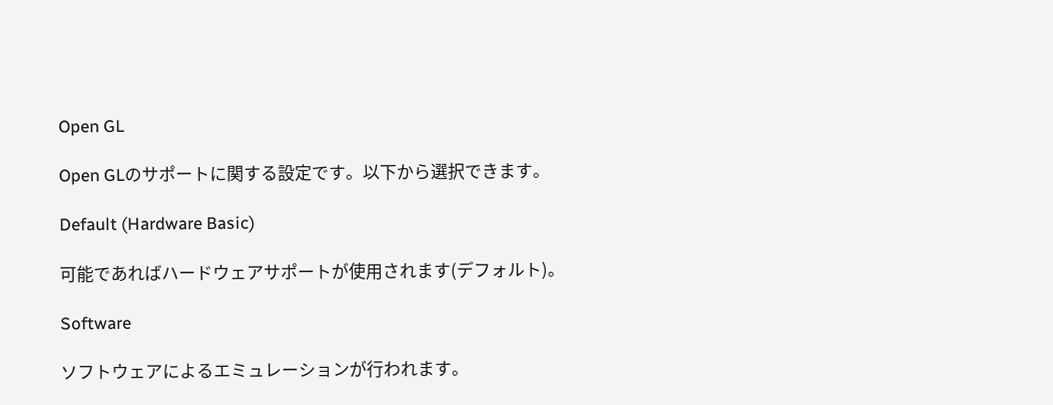Open GL

Open GLのサポートに関する設定です。以下から選択できます。

Default (Hardware Basic)

可能であればハードウェアサポートが使用されます(デフォルト)。

Software

ソフトウェアによるエミュレーションが行われます。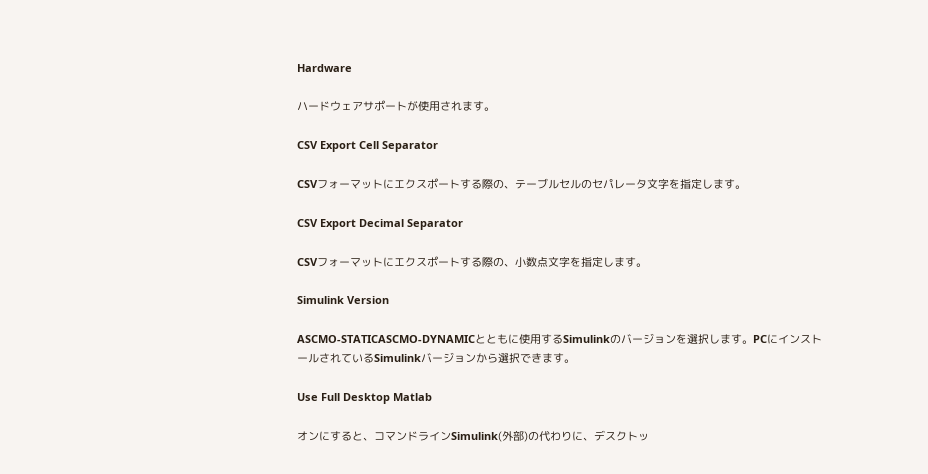Hardware

ハードウェアサポートが使用されます。

CSV Export Cell Separator

CSVフォーマットにエクスポートする際の、テーブルセルのセパレータ文字を指定します。

CSV Export Decimal Separator

CSVフォーマットにエクスポートする際の、小数点文字を指定します。

Simulink Version

ASCMO-STATICASCMO-DYNAMICとともに使用するSimulinkのバージョンを選択します。PCにインストールされているSimulinkバージョンから選択できます。

Use Full Desktop Matlab

オンにすると、コマンドラインSimulink(外部)の代わりに、デスクトッ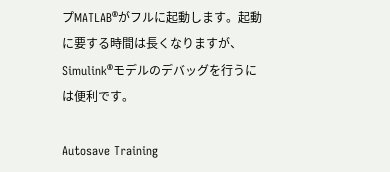プMATLAB®がフルに起動します。起動に要する時間は長くなりますが、Simulink®モデルのデバッグを行うには便利です。

Autosave Training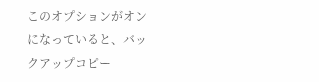このオプションがオンになっていると、バックアップコピー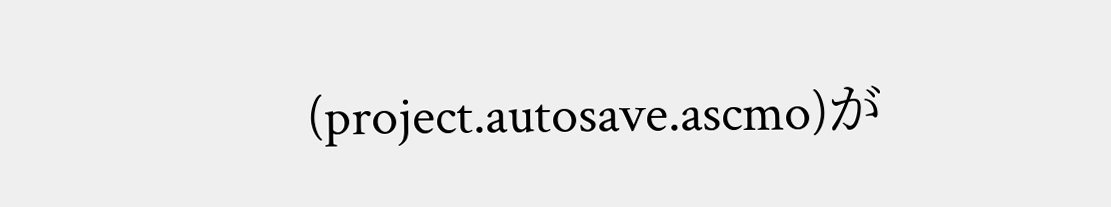(project.autosave.ascmo)が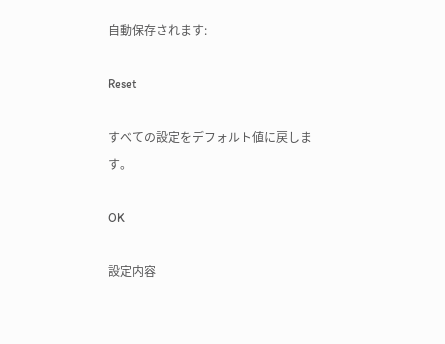自動保存されます:

Reset

すべての設定をデフォルト値に戻します。

OK

設定内容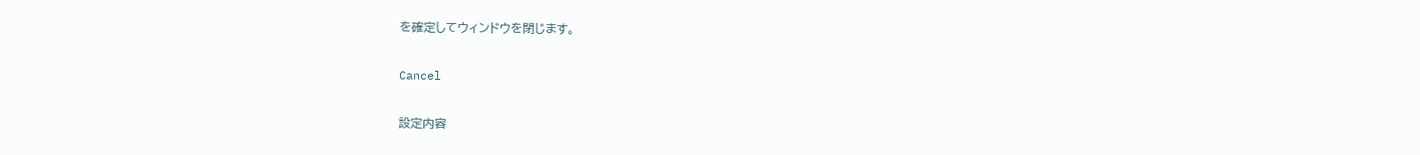を確定してウィンドウを閉じます。

Cancel

設定内容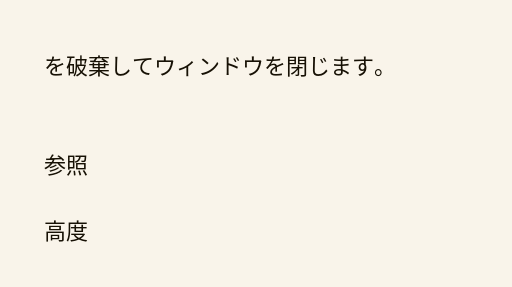を破棄してウィンドウを閉じます。


参照

高度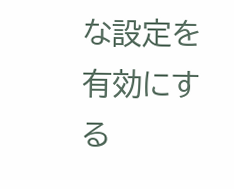な設定を有効にする